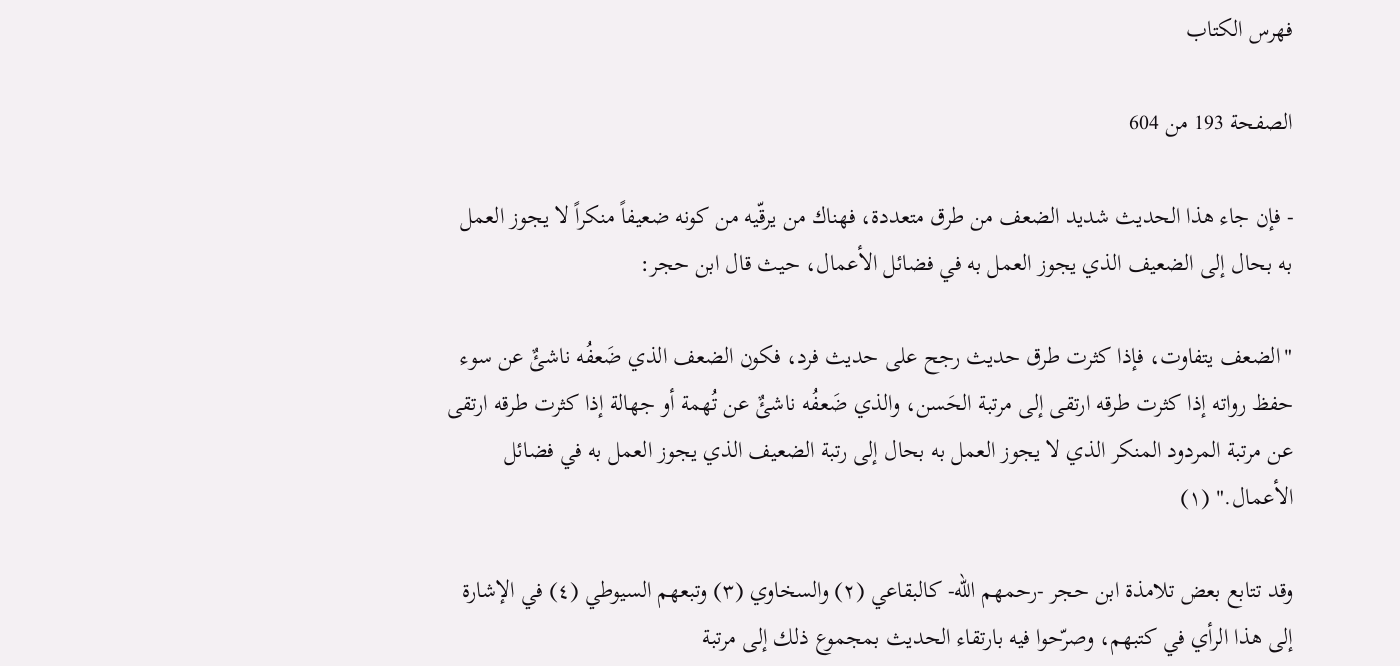فهرس الكتاب

الصفحة 193 من 604

- فإن جاء هذا الحديث شديد الضعف من طرق متعددة، فهناك من يرقّيه من كونه ضعيفاً منكراً لا يجوز العمل به بحال إلى الضعيف الذي يجوز العمل به في فضائل الأعمال، حيث قال ابن حجر:

"الضعف يتفاوت، فإذا كثرت طرق حديث رجح على حديث فرد، فكون الضعف الذي ضَعفُه ناشئٌ عن سوء حفظ رواته إذا كثرت طرقه ارتقى إلى مرتبة الحَسن، والذي ضَعفُه ناشئٌ عن تُهمة أو جهالة إذا كثرت طرقه ارتقى عن مرتبة المردود المنكر الذي لا يجوز العمل به بحال إلى رتبة الضعيف الذي يجوز العمل به في فضائل الأعمال." (١)

وقد تتابع بعض تلامذة ابن حجر -رحمهم الله- كالبقاعي (٢) والسخاوي (٣) وتبعهم السيوطي (٤) في الإشارة إلى هذا الرأي في كتبهم، وصرّحوا فيه بارتقاء الحديث بمجموع ذلك إلى مرتبة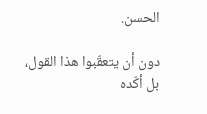الحسن.

دون أن يتعقّبوا هذا القول، بل أكّده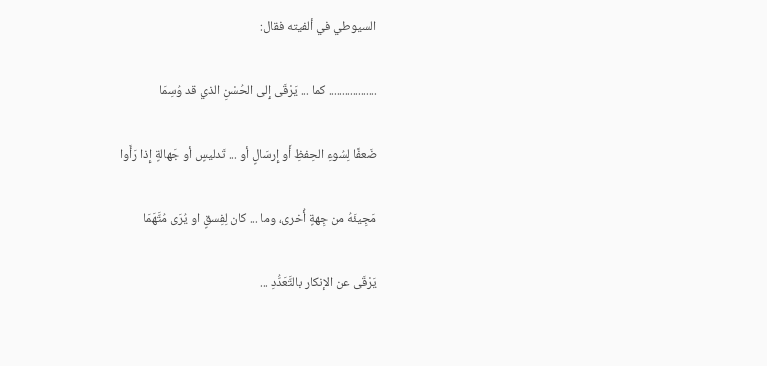السيوطي في ألفيته فقال:

.................. كما ... يَرْقَى إِلى الحُسْنِ الذي قد وُسِمَا

ضَعفًا لِسُوءِ الحِفظِ أَو إِرسَالٍ أو ... تَدليسٍ أو جَهالةٍ إِذا رَأَوا

مَجِيئَهُ من جِهةٍ أُخرى، وما ... كان لِفِسقٍ او يُرَى مُتَّهَمَا

يَرْقَى عن الإنكار بالتَّعَدُّدِ ...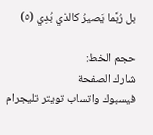بل رُبَّما يَصيرُ كالذي بُدِي (٥)

حجم الخط:
شارك الصفحة
فيسبوك واتساب تويتر تليجرام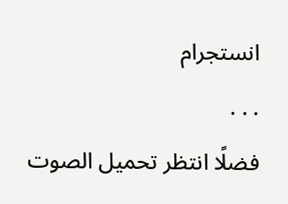انستجرام
. . .
فضلًا انتظر تحميل الصوت